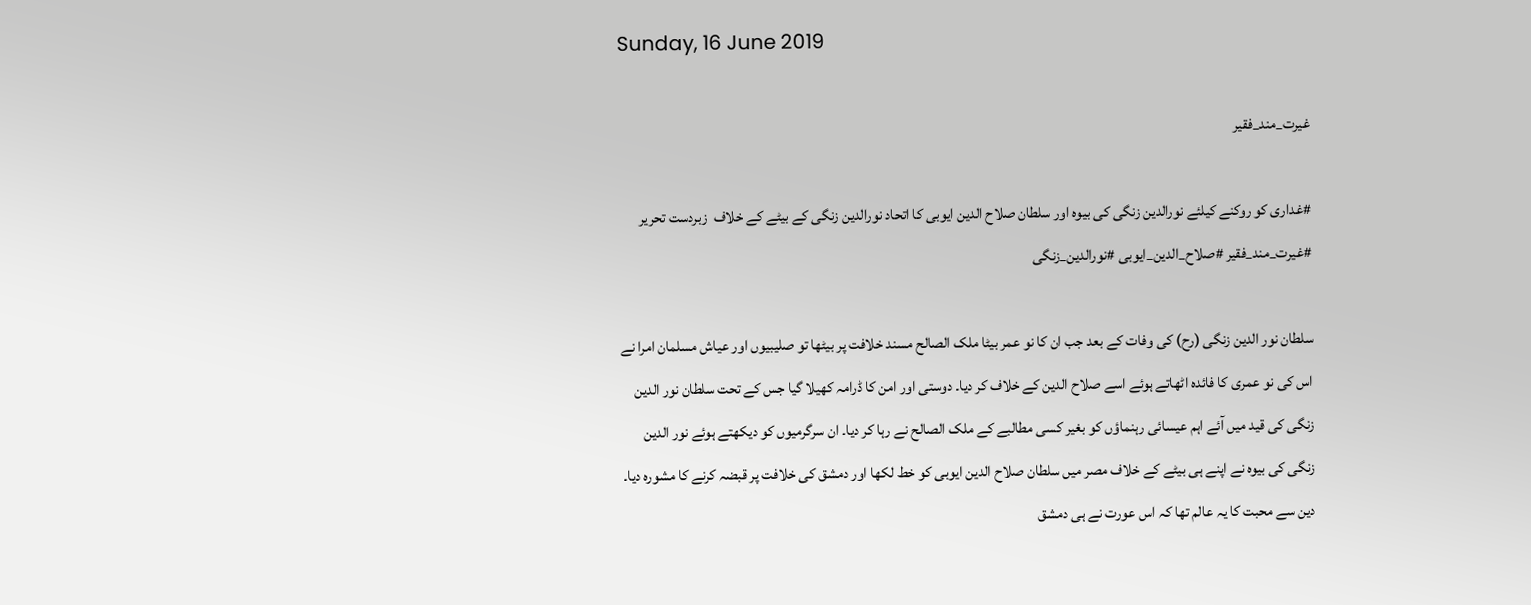Sunday, 16 June 2019

غیرت_مند_فقیر

#غداری کو روکنے کیلئے نورالدین زنگی کی بیوہ اور سلطان صلاح الدین ایوبی کا اتحاد نورالدین زنگی کے بیٹے کے خلاف  زبردست تحریر
#غیرت_مند_فقیر #صلاح_الدین_ایوبی #نورالدین_زنگی

سلطان نور الدین زنگی (رح) کی وفات کے بعد جب ان کا نو عمر بیٹا ملک الصالح مسند خلافت پر بیٹھا تو صلیبیوں اور عیاش مسلمان امرا نے اس کی نو عمری کا فائدہ اٹھاتے ہوئے اسے صلاح الدین کے خلاف کر دیا۔ دوستی اور امن کا ڈرامہ کھیلا گیا جس کے تحت سلطان نور الدین زنگی کی قید میں آئے اہم عیسائی رہنماؤں کو بغیر کسی مطالبے کے ملک الصالح نے رہا کر دیا۔ ان سرگرمیوں کو دیکھتے ہوئے نور الدین زنگی کی بیوہ نے اپنے ہی بیٹے کے خلاف مصر میں سلطان صلاح الدین ایوبی کو خط لکھا اور دمشق کی خلافت پر قبضہ کرنے کا مشورہ دیا۔ دین سے محبت کا یہ عالم تھا کہ اس عورت نے ہی دمشق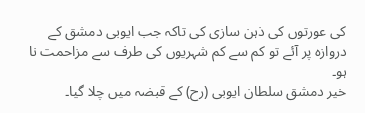کی عورتوں کی ذہن سازی کی تاکہ جب ایوبی دمشق کے دروازہ پر آئے تو کم سے کم شہریوں کی طرف سے مزاحمت نا ہو۔
خیر دمشق سلطان ایوبی (رح) کے قبضہ میں چلا گیا۔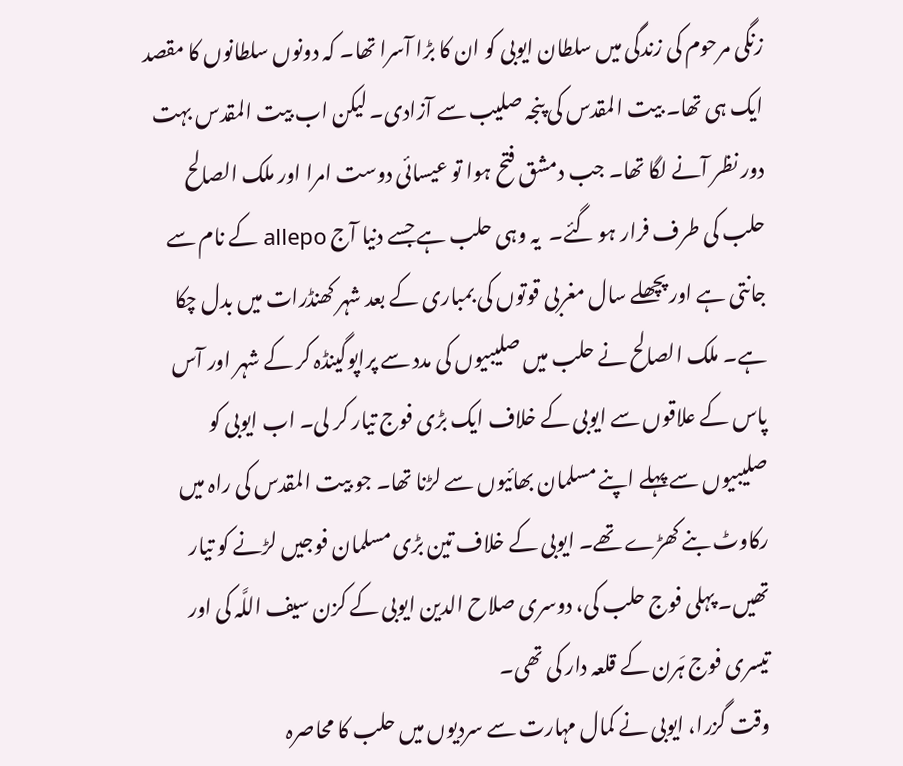زنگی مرحوم کی زندگی میں سلطان ایوبی کو ان کا بڑا آسرا تھا۔ کہ دونوں سلطانوں کا مقصد ایک ہی تھا۔ بیت المقدس کی پنجہ صلیب سے آزادی۔ لیکن اب بیت المقدس بہت دور نظر آنے لگا تھا۔ جب دمشق فتح ہوا تو عیسائی دوست امرا اور ملک الصالح حلب کی طرف فرار ہو گئے۔  یہ وہی حلب ہے جسے دنیا آج allepo کے نام سے جانتی ہے اور پچھلے سال مغربی قوتوں کی بمباری کے بعد شہر کھنڈرات میں بدل چکا ہے۔ ملک الصالح نے حلب میں صلیبیوں کی مدد سے پراپوگینڈہ کر کے شہر اور آس پاس کے علاقوں سے ایوبی کے خلاف ایک بڑی فوج تیار کر لی۔ اب ایوبی کو صلیبیوں سے پہلے اپنے مسلمان بھائیوں سے لڑنا تھا۔ جو بیت المقدس کی راہ میں رکاوٹ بنے کھڑے تھے۔ ایوبی کے خلاف تین بڑی مسلمان فوجیں لڑنے کو تیار تھیں۔ پہلی فوج حلب کی، دوسری صلاح الدین ایوبی کے کزن سیف اللَّہ کی اور تیسری فوج ہَرن کے قلعہ دار کی تھی۔
وقت گزرا، ایوبی نے کمال مہارت سے سردیوں میں حلب کا محاصرہ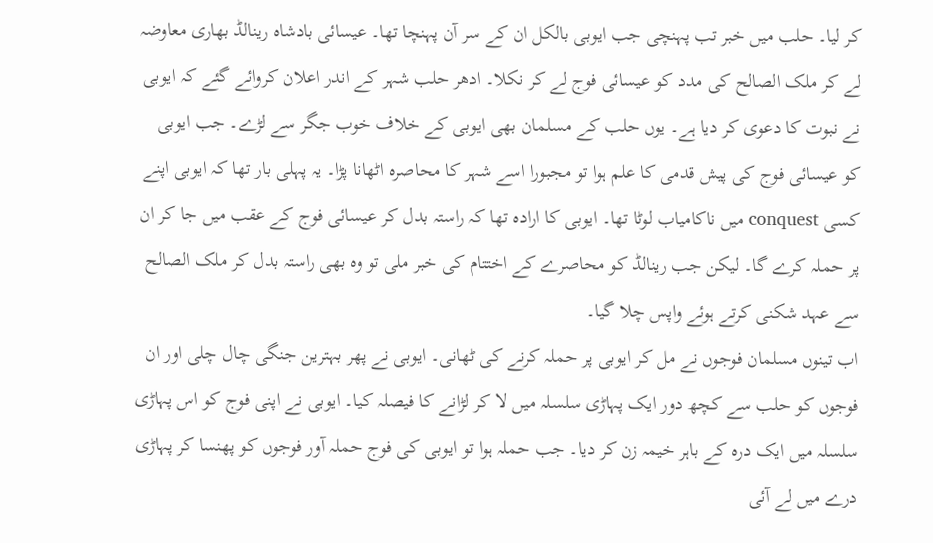کر لیا۔ حلب میں خبر تب پہنچی جب ایوبی بالکل ان کے سر آن پہنچا تھا۔ عیسائی بادشاہ رینالڈ بھاری معاوضہ لے کر ملک الصالح کی مدد کو عیسائی فوج لے کر نکلا۔ ادھر حلب شہر کے اندر اعلان کروائے گئے کہ ایوبی نے نبوت کا دعوی کر دیا ہے۔ یوں حلب کے مسلمان بھی ایوبی کے خلاف خوب جگر سے لڑے۔ جب ایوبی کو عیسائی فوج کی پیش قدمی کا علم ہوا تو مجبورا اسے شہر کا محاصرہ اٹھانا پڑا۔ یہ پہلی بار تھا کہ ایوبی اپنے کسی conquest میں ناکامیاب لوٹا تھا۔ ایوبی کا ارادہ تھا کہ راستہ بدل کر عیسائی فوج کے عقب میں جا کر ان پر حملہ کرے گا۔ لیکن جب رینالڈ کو محاصرے کے اختتام کی خبر ملی تو وہ بھی راستہ بدل کر ملک الصالح سے عہد شکنی کرتے ہوئے واپس چلا گیا۔
اب تینوں مسلمان فوجوں نے مل کر ایوبی پر حملہ کرنے کی ٹھانی۔ ایوبی نے پھر بہترین جنگی چال چلی اور ان فوجوں کو حلب سے کچھ دور ایک پہاڑی سلسلہ میں لا کر لڑانے کا فیصلہ کیا۔ ایوبی نے اپنی فوج کو اس پہاڑی سلسلہ میں ایک درہ کے باہر خیمہ زن کر دیا۔ جب حملہ ہوا تو ایوبی کی فوج حملہ آور فوجوں کو پھنسا کر پہاڑی درے میں لے آئی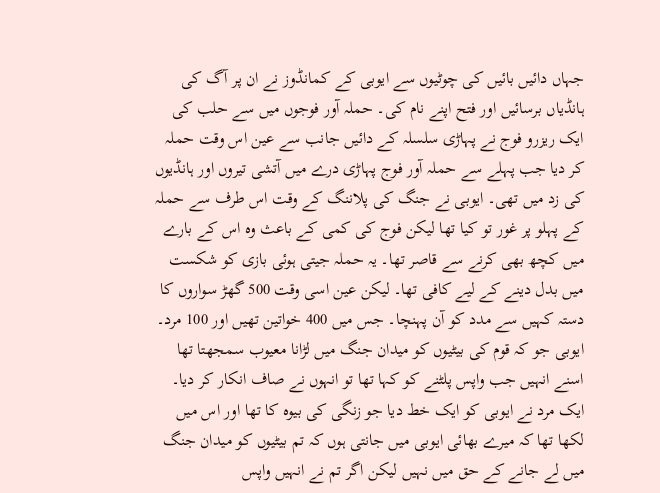جہاں دائیں بائیں کی چوٹیوں سے ایوبی کے کمانڈوز نے ان پر آگ کی ہانڈیاں برسائیں اور فتح اپنے نام کی۔ حملہ آور فوجوں میں سے حلب کی ایک ریزرو فوج نے پہاڑی سلسلہ کے دائیں جانب سے عین اس وقت حملہ کر دیا جب پہلے سے حملہ آور فوج پہاڑی درے میں آتشی تیروں اور ہانڈیوں کی زد میں تھی۔ ایوبی نے جنگ کی پلاننگ کے وقت اس طرف سے حملہ کے پہلو پر غور تو کیا تھا لیکن فوج کی کمی کے باعث وہ اس کے بارے میں کچھ بھی کرنے سے قاصر تھا۔ یہ حملہ جیتی ہوئی بازی کو شکست میں بدل دینے کے لیے کافی تھا۔ لیکن عین اسی وقت 500 گھڑ سواروں کا دستہ کہیں سے مدد کو آن پہنچا۔ جس میں 400 خواتین تھیں اور 100 مرد۔ ایوبی جو کہ قوم کی بیٹیوں کو میدان جنگ میں لڑانا معیوب سمجھتا تھا اسنے انہیں جب واپس پلٹنے کو کہا تھا تو انہوں نے صاف انکار کر دیا۔ ایک مرد نے ایوبی کو ایک خط دیا جو زنگی کی بیوہ کا تھا اور اس میں لکھا تھا کہ میرے بھائی ایوبی میں جانتی ہوں کہ تم بیٹیوں کو میدان جنگ میں لے جانے کے حق میں نہیں لیکن اگر تم نے انہیں واپس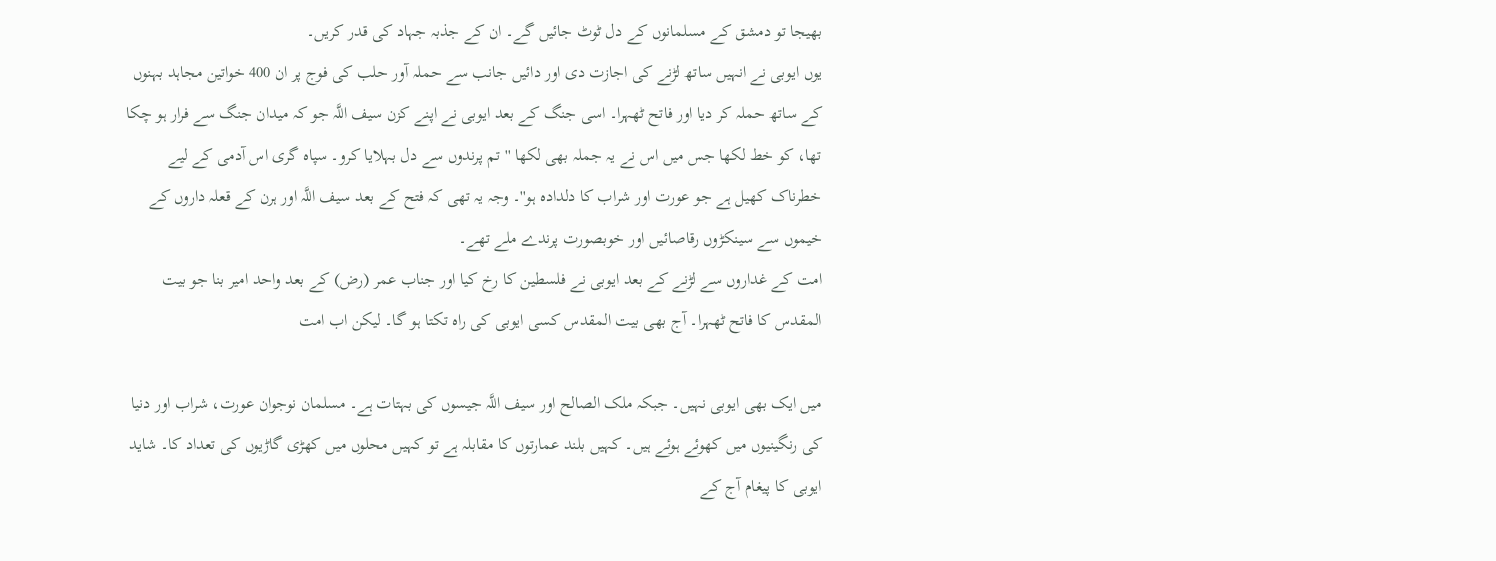بھیجا تو دمشق کے مسلمانوں کے دل ٹوٹ جائیں گے۔ ان کے جذبہ جہاد کی قدر کریں۔
یوں ایوبی نے انہیں ساتھ لڑنے کی اجازت دی اور دائیں جانب سے حملہ آور حلب کی فوج پر ان 400 خواتین مجاہد بہنوں کے ساتھ حملہ کر دیا اور فاتح ٹھہرا۔ اسی جنگ کے بعد ایوبی نے اپنے کزن سیف اللَّہ جو کہ میدان جنگ سے فرار ہو چکا تھا، کو خط لکھا جس میں اس نے یہ جملہ بھی لکھا ''تم پرندوں سے دل بہلایا کرو۔ سپاہ گری اس آدمی کے لیے خطرناک کھیل ہے جو عورت اور شراب کا دلدادہ ہو''۔ وجہ یہ تھی کہ فتح کے بعد سیف اللَّہ اور ہرن کے قعلہ داروں کے خیموں سے سینکڑوں رقاصائیں اور خوبصورت پرندے ملے تھے۔
امت کے غداروں سے لڑنے کے بعد ایوبی نے فلسطین کا رخ کیا اور جناب عمر (رض) کے بعد واحد امیر بنا جو بیت المقدس کا فاتح ٹھہرا۔ آج بھی بیت المقدس کسی ایوبی کی راہ تکتا ہو گا۔ لیکن اب امت

میں ایک بھی ایوبی نہیں۔ جبکہ ملک الصالح اور سیف اللَّہ جیسوں کی بہتات ہے۔ مسلمان نوجوان عورت، شراب اور دنیا کی رنگینیوں میں کھوئے ہوئے ہیں۔ کہیں بلند عمارتوں کا مقابلہ ہے تو کہیں محلوں میں کھڑی گاڑیوں کی تعداد کا۔ شاید ایوبی کا پیغام آج کے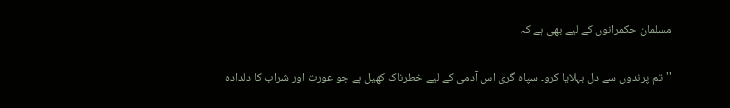مسلمان حکمرانوں کے لیے بھی ہے کہ

''تم پرندوں سے دل بہلایا کرو۔ سپاہ گری اس آدمی کے لیے خطرناک کھیل ہے جو عورت اور شراب کا دلدادہ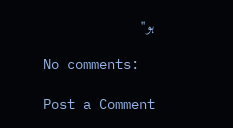ہو''

No comments:

Post a Comment